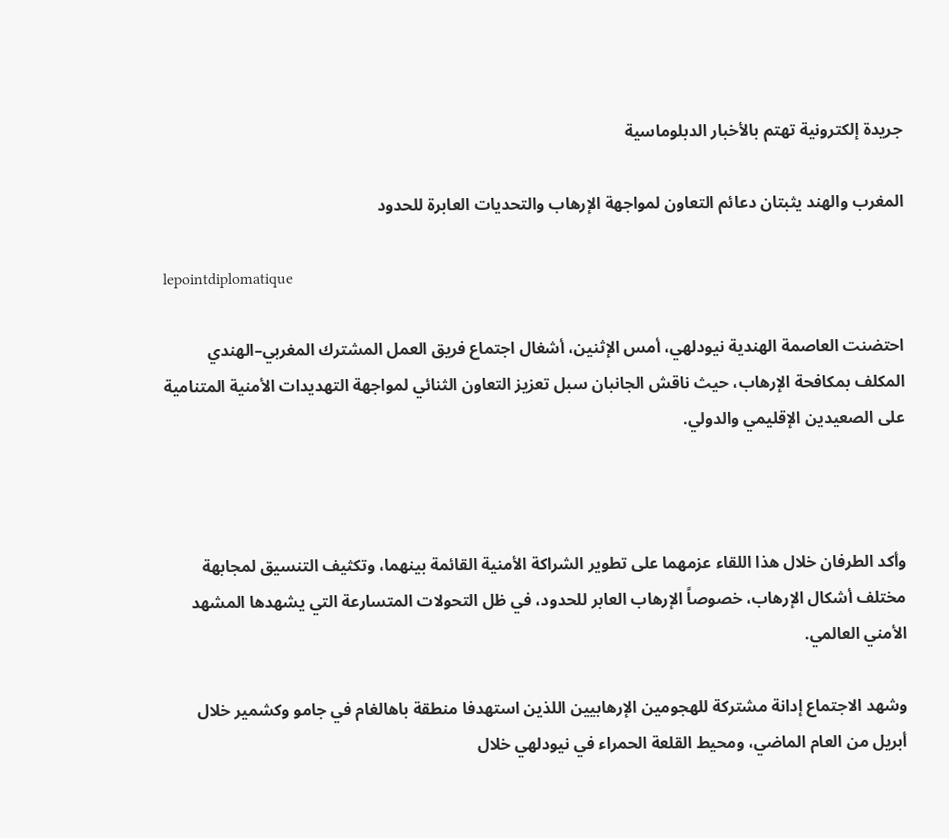جريدة إلكترونية تهتم بالأخبار الدبلوماسية

المغرب والهند يثبتان دعائم التعاون لمواجهة الإرهاب والتحديات العابرة للحدود

lepointdiplomatique

احتضنت العاصمة الهندية نيودلهي، أمس الإثنين، أشغال اجتماع فريق العمل المشترك المغربي–الهندي المكلف بمكافحة الإرهاب، حيث ناقش الجانبان سبل تعزيز التعاون الثنائي لمواجهة التهديدات الأمنية المتنامية على الصعيدين الإقليمي والدولي.



وأكد الطرفان خلال هذا اللقاء عزمهما على تطوير الشراكة الأمنية القائمة بينهما، وتكثيف التنسيق لمجابهة مختلف أشكال الإرهاب، خصوصاً الإرهاب العابر للحدود، في ظل التحولات المتسارعة التي يشهدها المشهد الأمني العالمي.

وشهد الاجتماع إدانة مشتركة للهجومين الإرهابيين اللذين استهدفا منطقة باهالغام في جامو وكشمير خلال أبريل من العام الماضي، ومحيط القلعة الحمراء في نيودلهي خلال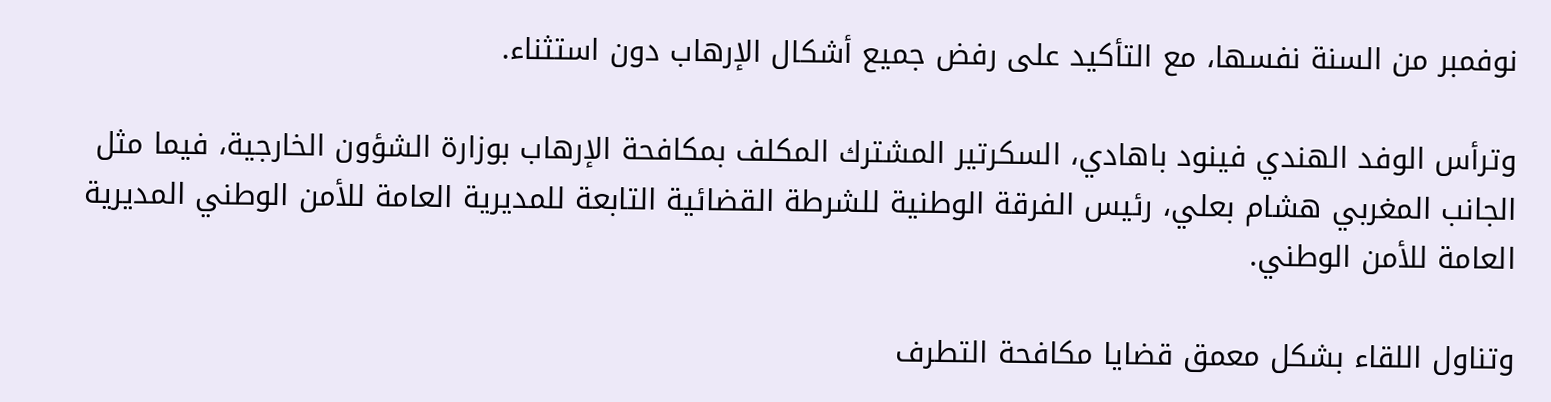نوفمبر من السنة نفسها، مع التأكيد على رفض جميع أشكال الإرهاب دون استثناء.

وترأس الوفد الهندي فينود باهادي، السكرتير المشترك المكلف بمكافحة الإرهاب بوزارة الشؤون الخارجية، فيما مثل الجانب المغربي هشام بعلي، رئيس الفرقة الوطنية للشرطة القضائية التابعة للمديرية العامة للأمن الوطني المديرية العامة للأمن الوطني.

وتناول اللقاء بشكل معمق قضايا مكافحة التطرف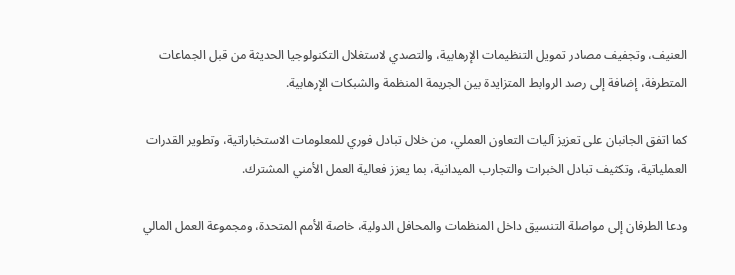العنيف، وتجفيف مصادر تمويل التنظيمات الإرهابية، والتصدي لاستغلال التكنولوجيا الحديثة من قبل الجماعات المتطرفة، إضافة إلى رصد الروابط المتزايدة بين الجريمة المنظمة والشبكات الإرهابية.

كما اتفق الجانبان على تعزيز آليات التعاون العملي، من خلال تبادل فوري للمعلومات الاستخباراتية، وتطوير القدرات العملياتية، وتكثيف تبادل الخبرات والتجارب الميدانية، بما يعزز فعالية العمل الأمني المشترك.

ودعا الطرفان إلى مواصلة التنسيق داخل المنظمات والمحافل الدولية، خاصة الأمم المتحدة، ومجموعة العمل المالي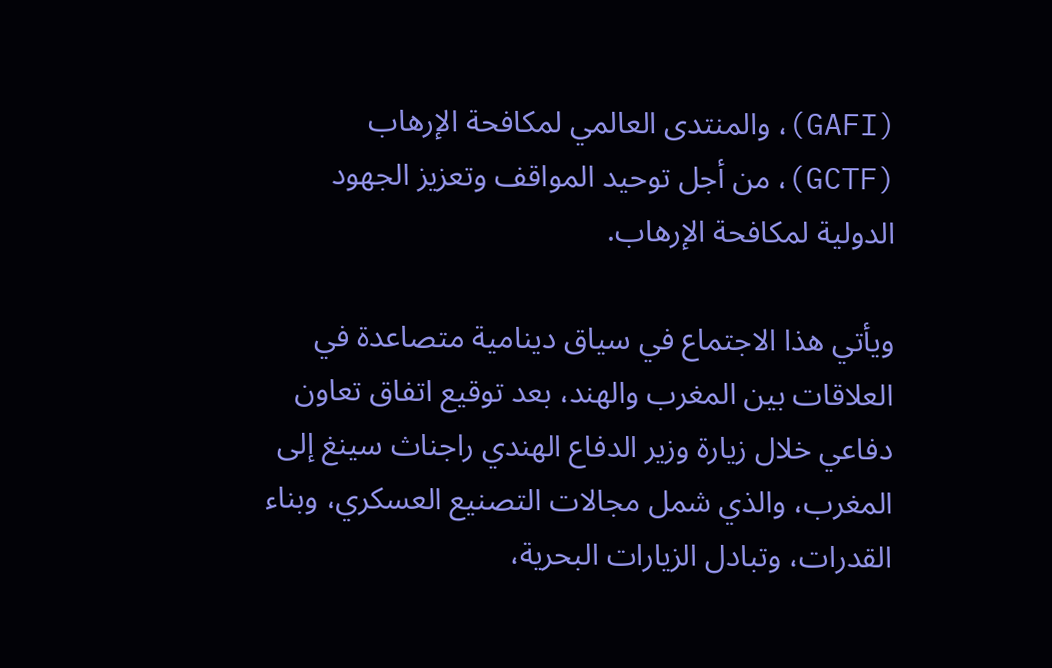(GAFI)، والمنتدى العالمي لمكافحة الإرهاب (GCTF)، من أجل توحيد المواقف وتعزيز الجهود الدولية لمكافحة الإرهاب.

ويأتي هذا الاجتماع في سياق دينامية متصاعدة في العلاقات بين المغرب والهند، بعد توقيع اتفاق تعاون دفاعي خلال زيارة وزير الدفاع الهندي راجناث سينغ إلى المغرب، والذي شمل مجالات التصنيع العسكري، وبناء القدرات، وتبادل الزيارات البحرية،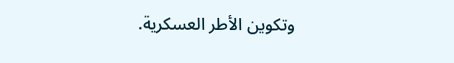وتكوين الأطر العسكرية.